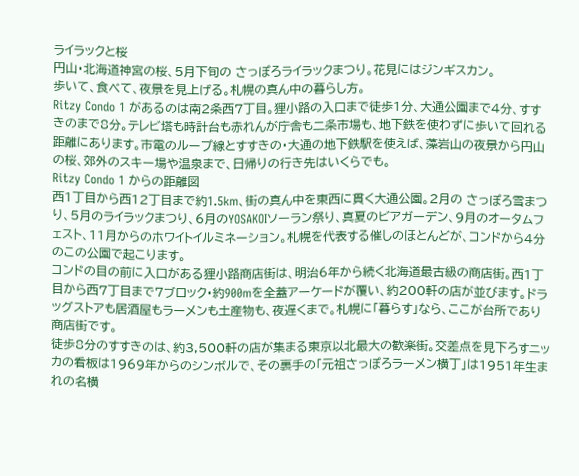ライラックと桜
円山・北海道神宮の桜、5月下旬の さっぽろライラックまつり。花見にはジンギスカン。
歩いて、食べて、夜景を見上げる。札幌の真ん中の暮らし方。
Ritzy Condo 1 があるのは南2条西7丁目。狸小路の入口まで徒歩1分、大通公園まで4分、すすきのまで8分。テレビ塔も時計台も赤れんが庁舎も二条市場も、地下鉄を使わずに歩いて回れる距離にあります。市電のループ線とすすきの・大通の地下鉄駅を使えば、藻岩山の夜景から円山の桜、郊外のスキー場や温泉まで、日帰りの行き先はいくらでも。
Ritzy Condo 1 からの距離図
西1丁目から西12丁目まで約1.5km、街の真ん中を東西に貫く大通公園。2月の さっぽろ雪まつり、5月のライラックまつり、6月のYOSAKOIソーラン祭り、真夏のビアガーデン、9月のオータムフェスト、11月からのホワイトイルミネーション。札幌を代表する催しのほとんどが、コンドから4分のこの公園で起こります。
コンドの目の前に入口がある狸小路商店街は、明治6年から続く北海道最古級の商店街。西1丁目から西7丁目まで7ブロック・約900mを全蓋アーケードが覆い、約200軒の店が並びます。ドラッグストアも居酒屋もラーメンも土産物も、夜遅くまで。札幌に「暮らす」なら、ここが台所であり商店街です。
徒歩8分のすすきのは、約3,500軒の店が集まる東京以北最大の歓楽街。交差点を見下ろすニッカの看板は1969年からのシンボルで、その裏手の「元祖さっぽろラーメン横丁」は1951年生まれの名横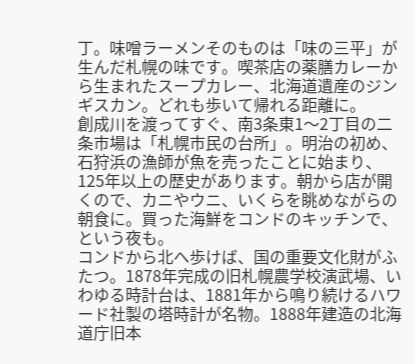丁。味噌ラーメンそのものは「味の三平」が生んだ札幌の味です。喫茶店の薬膳カレーから生まれたスープカレー、北海道遺産のジンギスカン。どれも歩いて帰れる距離に。
創成川を渡ってすぐ、南3条東1〜2丁目の二条市場は「札幌市民の台所」。明治の初め、石狩浜の漁師が魚を売ったことに始まり、125年以上の歴史があります。朝から店が開くので、カニやウニ、いくらを眺めながらの朝食に。買った海鮮をコンドのキッチンで、という夜も。
コンドから北へ歩けば、国の重要文化財がふたつ。1878年完成の旧札幌農学校演武場、いわゆる時計台は、1881年から鳴り続けるハワード社製の塔時計が名物。1888年建造の北海道庁旧本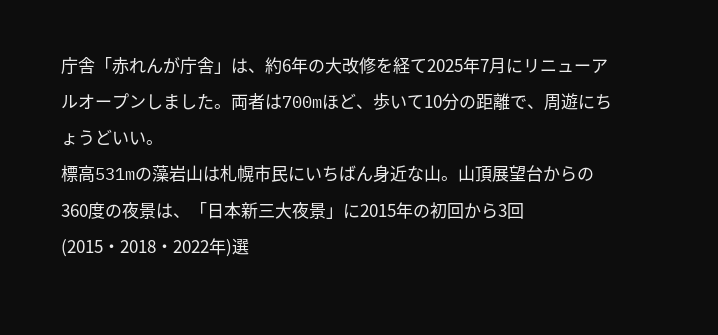庁舎「赤れんが庁舎」は、約6年の大改修を経て2025年7月にリニューアルオープンしました。両者は700mほど、歩いて10分の距離で、周遊にちょうどいい。
標高531mの藻岩山は札幌市民にいちばん身近な山。山頂展望台からの360度の夜景は、「日本新三大夜景」に2015年の初回から3回(2015・2018・2022年)選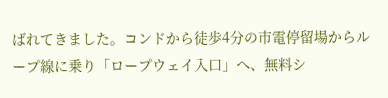ばれてきました。コンドから徒歩4分の市電停留場からループ線に乗り「ロープウェイ入口」へ、無料シ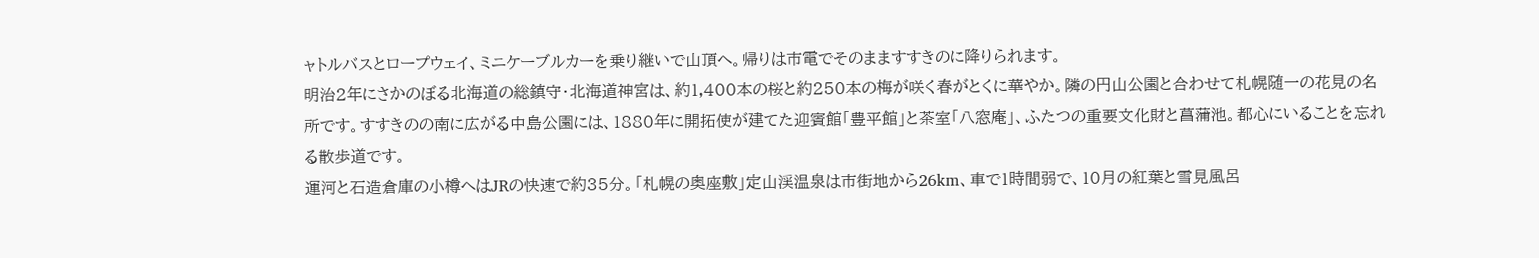ャトルバスとロープウェイ、ミニケーブルカーを乗り継いで山頂へ。帰りは市電でそのまますすきのに降りられます。
明治2年にさかのぼる北海道の総鎮守・北海道神宮は、約1,400本の桜と約250本の梅が咲く春がとくに華やか。隣の円山公園と合わせて札幌随一の花見の名所です。すすきのの南に広がる中島公園には、1880年に開拓使が建てた迎賓館「豊平館」と茶室「八窓庵」、ふたつの重要文化財と菖蒲池。都心にいることを忘れる散歩道です。
運河と石造倉庫の小樽へはJRの快速で約35分。「札幌の奥座敷」定山渓温泉は市街地から26km、車で1時間弱で、10月の紅葉と雪見風呂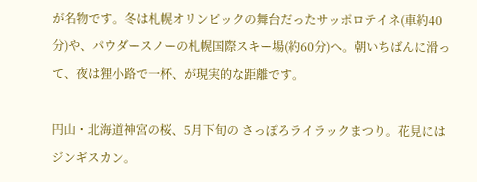が名物です。冬は札幌オリンピックの舞台だったサッポロテイネ(車約40分)や、パウダースノーの札幌国際スキー場(約60分)へ。朝いちばんに滑って、夜は狸小路で一杯、が現実的な距離です。

円山・北海道神宮の桜、5月下旬の さっぽろライラックまつり。花見にはジンギスカン。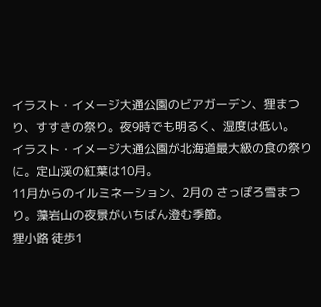イラスト・イメージ大通公園のビアガーデン、狸まつり、すすきの祭り。夜9時でも明るく、湿度は低い。
イラスト・イメージ大通公園が北海道最大級の食の祭りに。定山渓の紅葉は10月。
11月からのイルミネーション、2月の さっぽろ雪まつり。藻岩山の夜景がいちばん澄む季節。
狸小路 徒歩1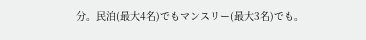分。民泊(最大4名)でもマンスリー(最大3名)でも。